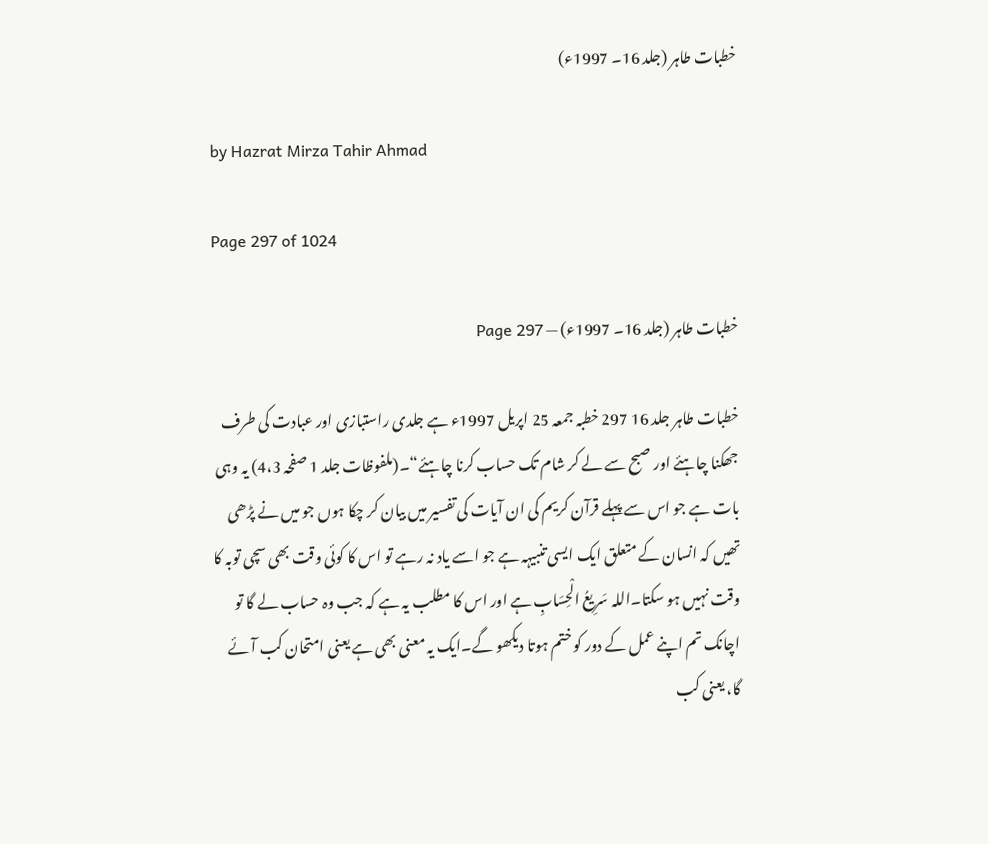خطبات طاہر (جلد 16۔ 1997ء)

by Hazrat Mirza Tahir Ahmad

Page 297 of 1024

خطبات طاہر (جلد 16۔ 1997ء) — Page 297

خطبات طاہر جلد 16 297 خطبہ جمعہ 25 اپریل 1997ء ہے جلدی راستبازی اور عبادت کی طرف جھکنا چاہئے اور صبح سے لے کر شام تک حساب کرنا چاہئے“۔(ملفوظات جلد 1 صفحہ 4،3) یہ وہی بات ہے جو اس سے پہلے قرآن کریم کی ان آیات کی تفسیر میں بیان کر چکا ہوں جو میں نے پڑھی تھیں کہ انسان کے متعلق ایک ایسی تنبیہہ ہے جو اسے یاد نہ رہے تو اس کا کوئی وقت بھی سچی توبہ کا وقت نہیں ہو سکتا۔اللہ سَرِيعُ الْحِسَابِ ہے اور اس کا مطلب یہ ہے کہ جب وہ حساب لے گا تو اچانک تم اپنے عمل کے دور کو ختم ہوتا دیکھو گے۔ایک یہ معنی بھی ہے یعنی امتحان کب آئے گا، یعنی کب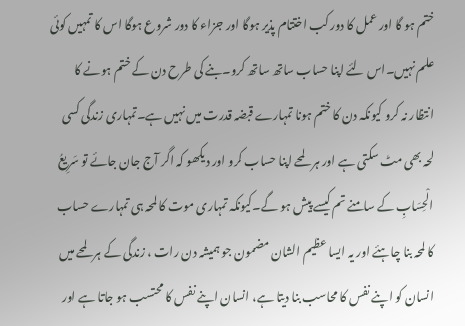ختم ہو گا اور عمل کا دور کب اختتام پذیر ہوگا اور جزاء کا دور شروع ہوگا اس کا تمہیں کوئی علم نہیں۔اس لئے اپنا حساب ساتھ ساتھ کرو۔بنے کی طرح دن کے ختم ہونے کا انتظار نہ کرو کیونکہ دن کا ختم ہونا تمہارے قبضہ قدرت میں نہیں ہے۔تمہاری زندگی کسی لحہ بھی مٹ سکتی ہے اور ہر لمحے اپنا حساب کرو اور دیکھو کہ اگر آج جان جائے تو سَرِيعُ الْحِسَابِ کے سامنے تم کیسے پیش ہو گے۔کیونکہ تمہاری موت کا لمحہ ہی تمہارے حساب کا لمحہ بنا چاہئے اور یہ ایسا عظیم الشان مضمون جو ہمیشہ دن رات ، زندگی کے ہر لمحے میں انسان کو اپنے نفس کا محاسب بنا دیتا ہے، انسان اپنے نفس کا محتسب ہو جاتا ہے اور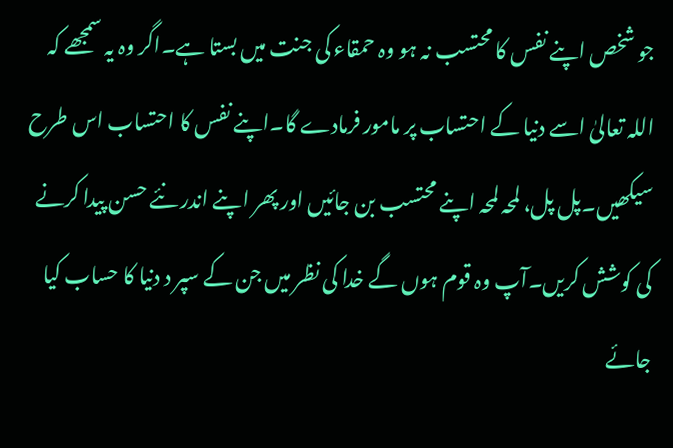جو شخص اپنے نفس کا محتسب نہ ہو وہ حمقاء کی جنت میں بستا ہے۔اگر وہ یہ سمجھے کہ اللہ تعالیٰ اسے دنیا کے احتساب پر مامور فرمادے گا۔اپنے نفس کا احتساب اس طرح سیکھیں۔پل پل، لمحہ لمحہ اپنے محتسب بن جائیں اور پھر اپنے اندر نئے حسن پیدا کرنے کی کوشش کریں۔آپ وہ قوم ہوں گے خدا کی نظر میں جن کے سپر د دنیا کا حساب کیا جائے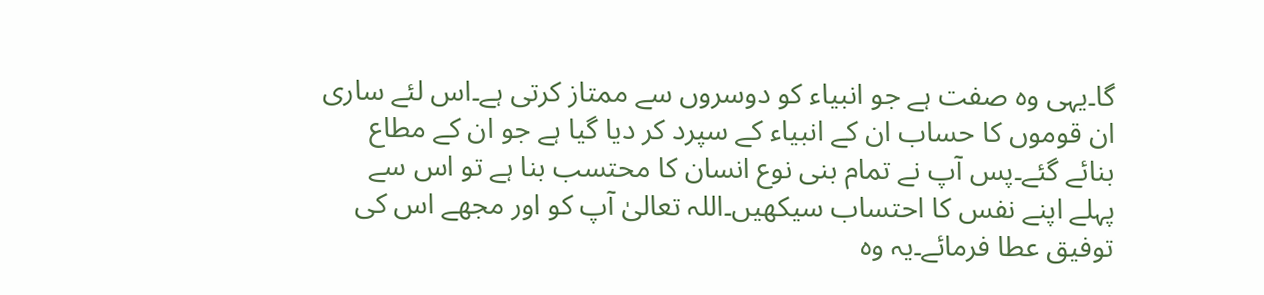گا۔یہی وہ صفت ہے جو انبیاء کو دوسروں سے ممتاز کرتی ہے۔اس لئے ساری ان قوموں کا حساب ان کے انبیاء کے سپرد کر دیا گیا ہے جو ان کے مطاع بنائے گئے۔پس آپ نے تمام بنی نوع انسان کا محتسب بنا ہے تو اس سے پہلے اپنے نفس کا احتساب سیکھیں۔اللہ تعالیٰ آپ کو اور مجھے اس کی توفیق عطا فرمائے۔یہ وہ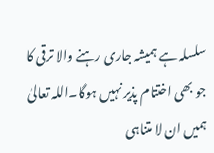سلسلہ ہے ہمیشہ جاری رہنے والا ترقی کا جو بھی اختتام پذیر نہیں ہوگا۔اللہ تعالیٰ ہمیں ان لا متناہی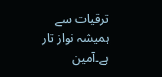ترقیات سے ہمیشہ نواز تار ہے۔آمین